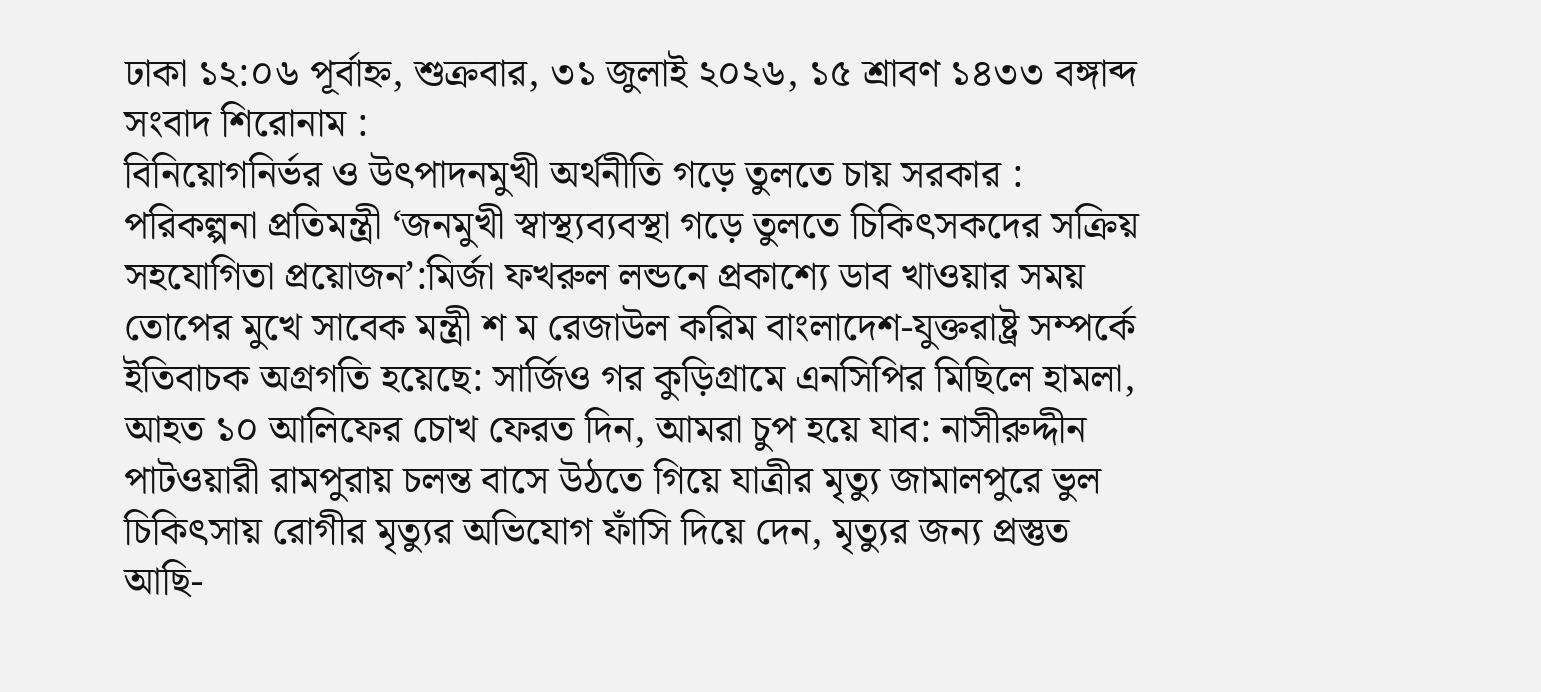ঢাকা ১২:০৬ পূর্বাহ্ন, শুক্রবার, ৩১ জুলাই ২০২৬, ১৫ শ্রাবণ ১৪৩৩ বঙ্গাব্দ
সংবাদ শিরোনাম :
বিনিয়োগনির্ভর ও উৎপাদনমুখী অর্থনীতি গড়ে তুলতে চায় সরকার : পরিকল্পনা প্রতিমন্ত্রী ‘জনমুখী স্বাস্থ্যব্যবস্থা গড়ে তুলতে চিকিৎসকদের সক্রিয় সহযোগিতা প্রয়োজন’:মির্জা ফখরুল লন্ডনে প্রকাশ্যে ডাব খাওয়ার সময় তোপের মুখে সাবেক মন্ত্রী শ ম রেজাউল করিম বাংলাদেশ-যুক্তরাষ্ট্র সম্পর্কে ইতিবাচক অগ্রগতি হয়েছে: সার্জিও গর কু‌ড়িগ্রা‌মে এন‌সি‌পির মি‌ছি‌লে হামলা, আহত ১০ আলিফের চোখ ফেরত দিন, আমরা চুপ হয়ে যাব: নাসীরুদ্দীন পাটওয়ারী রামপুরায় চলন্ত বাসে উঠতে গিয়ে যাত্রীর মৃত্যু জামালপুরে ভুল চিকিৎসায় রোগীর মৃত্যুর অভিযোগ ফাঁসি দিয়ে দেন, মৃত্যুর জন্য প্রস্তুত আছি-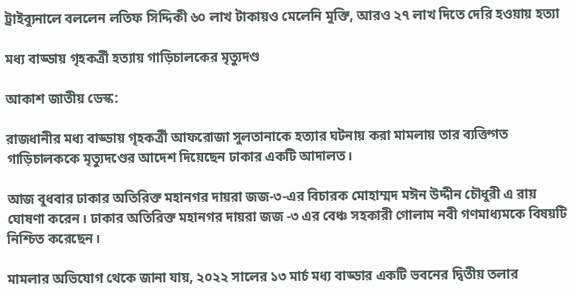ট্রাইব্যুনালে বললেন লতিফ সিদ্দিকী ৬০ লাখ টাকায়ও মেলেনি মুক্তি, আরও ২৭ লাখ দিতে দেরি হওয়ায় হত্যা

মধ্য বাড্ডায় গৃহকর্ত্রী হত্যায় গাড়িচালকের মৃত্যুদণ্ড

আকাশ জাতীয় ডেস্ক:

রাজধানীর মধ্য বাড্ডায় গৃহকর্ত্রী আফরোজা সুলতানাকে হত্যার ঘটনায় করা মামলায় তার ব্যক্তিগত গাড়িচালককে মৃত্যুদণ্ডের আদেশ দিয়েছেন ঢাকার একটি আদালত।

আজ বুধবার ঢাকার অতিরিক্ত মহানগর দায়রা জজ-৩-এর বিচারক মোহাম্মদ মঈন উদ্দীন চৌধুরী এ রায় ঘোষণা করেন। ঢাকার অতিরিক্ত মহানগর দায়রা জজ -৩ এর বেঞ্চ সহকারী গোলাম নবী গণমাধ্যমকে বিষয়টি নিশ্চিত করেছেন।

মামলার অভিযোগ থেকে জানা যায়, ২০২২ সালের ১৩ মার্চ মধ্য বাড্ডার একটি ভবনের দ্বিতীয় তলার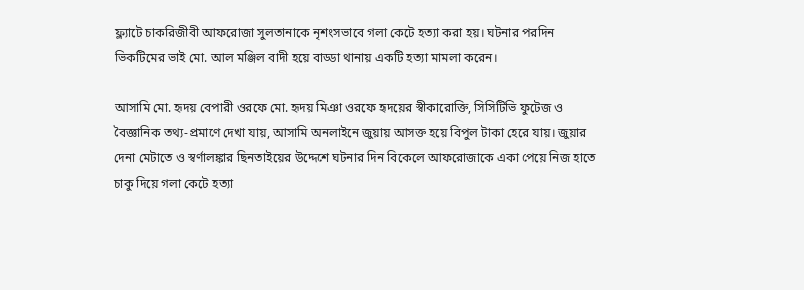ফ্ল্যাটে চাকরিজীবী আফরোজা সুলতানাকে নৃশংসভাবে গলা কেটে হত্যা করা হয়। ঘটনার পরদিন ভিকটিমের ভাই মো. আল মঞ্জিল বাদী হয়ে বাড্ডা থানায় একটি হত্যা মামলা করেন।

আসামি মো. হৃদয় বেপারী ওরফে মো. হৃদয় মিঞা ওরফে হৃদয়ের স্বীকারোক্তি, সিসিটিভি ফুটেজ ও বৈজ্ঞানিক তথ্য-প্রমাণে দেখা যায়, আসামি অনলাইনে জুয়ায় আসক্ত হয়ে বিপুল টাকা হেরে যায়। জুয়ার দেনা মেটাতে ও স্বর্ণালঙ্কার ছিনতাইয়ের উদ্দেশে ঘটনার দিন বিকেলে আফরোজাকে একা পেয়ে নিজ হাতে চাকু দিয়ে গলা কেটে হত্যা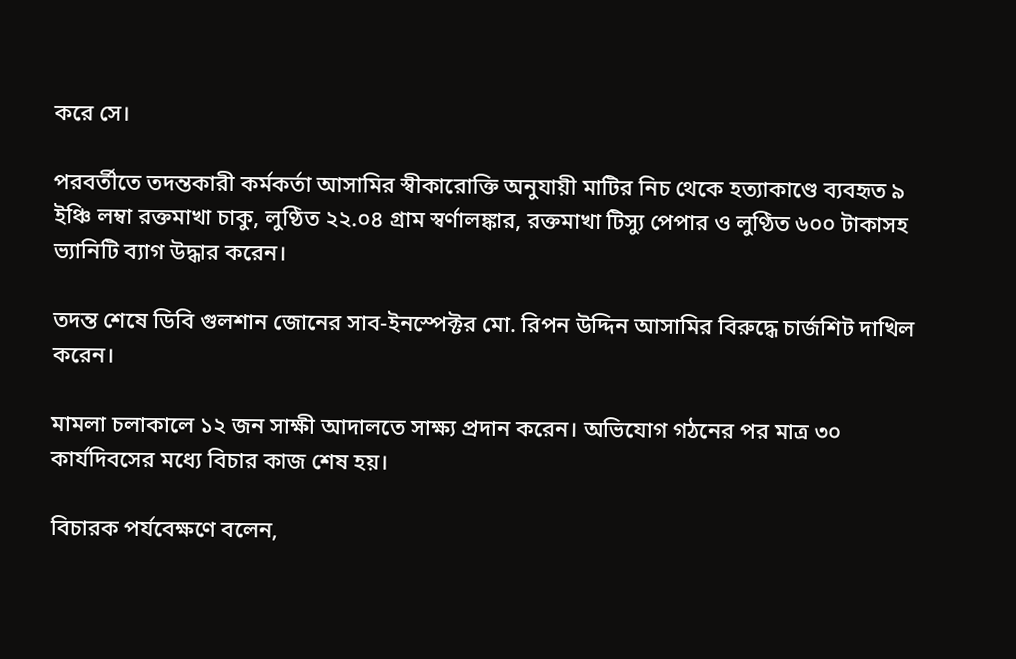করে সে।

পরবর্তীতে তদন্তকারী কর্মকর্তা আসামির স্বীকারোক্তি অনুযায়ী মাটির নিচ থেকে হত্যাকাণ্ডে ব্যবহৃত ৯ ইঞ্চি লম্বা রক্তমাখা চাকু, লুণ্ঠিত ২২.০৪ গ্রাম স্বর্ণালঙ্কার, রক্তমাখা টিস্যু পেপার ও লুণ্ঠিত ৬০০ টাকাসহ ভ্যানিটি ব্যাগ উদ্ধার করেন।

তদন্ত শেষে ডিবি গুলশান জোনের সাব-ইনস্পেক্টর মো. রিপন উদ্দিন আসামির বিরুদ্ধে চার্জশিট দাখিল করেন।

মামলা চলাকালে ১২ জন সাক্ষী আদালতে সাক্ষ্য প্রদান করেন। অভিযোগ গঠনের পর মাত্র ৩০ কার্যদিবসের মধ্যে বিচার কাজ শেষ হয়।

বিচারক পর্যবেক্ষণে বলেন,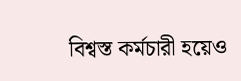বিশ্বস্ত কর্মচারী হয়েও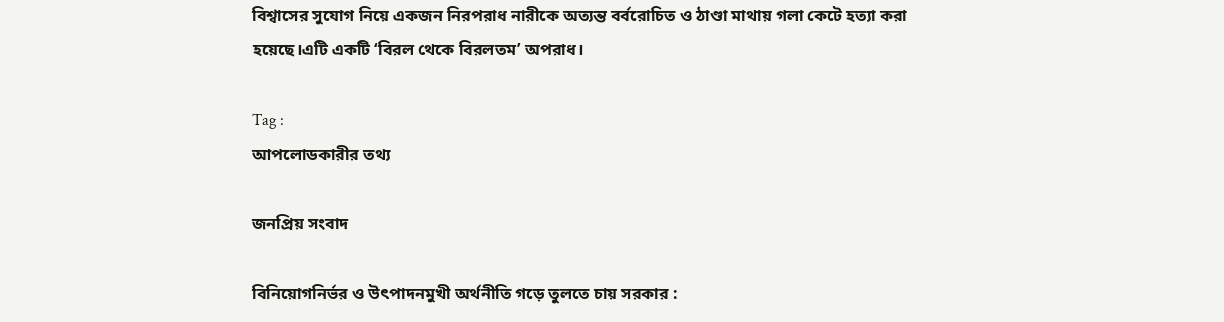বিশ্বাসের সুযোগ নিয়ে একজন নিরপরাধ নারীকে অত্যন্ত বর্বরোচিত ও ঠাণ্ডা মাথায় গলা কেটে হত্যা করা হয়েছে।এটি একটি ‘বিরল থেকে বিরলতম’ অপরাধ।

Tag :
আপলোডকারীর তথ্য

জনপ্রিয় সংবাদ

বিনিয়োগনির্ভর ও উৎপাদনমুখী অর্থনীতি গড়ে তুলতে চায় সরকার :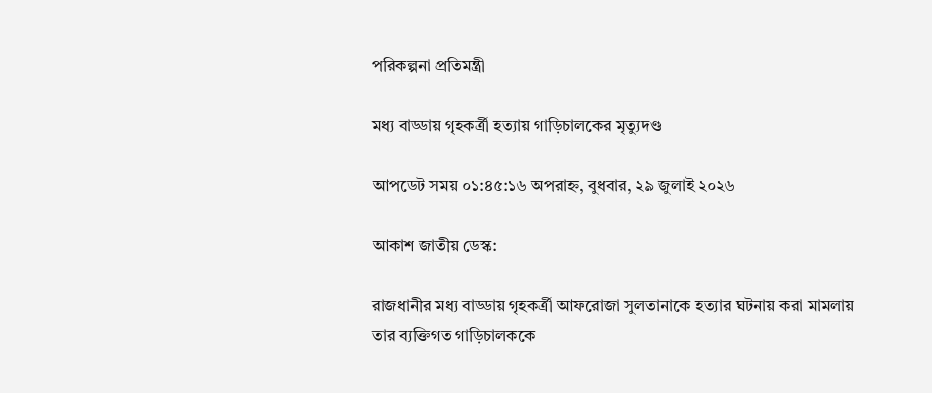পরিকল্পনা প্রতিমন্ত্রী

মধ্য বাড্ডায় গৃহকর্ত্রী হত্যায় গাড়িচালকের মৃত্যুদণ্ড

আপডেট সময় ০১:৪৫:১৬ অপরাহ্ন, বুধবার, ২৯ জুলাই ২০২৬

আকাশ জাতীয় ডেস্ক:

রাজধানীর মধ্য বাড্ডায় গৃহকর্ত্রী আফরোজা সুলতানাকে হত্যার ঘটনায় করা মামলায় তার ব্যক্তিগত গাড়িচালককে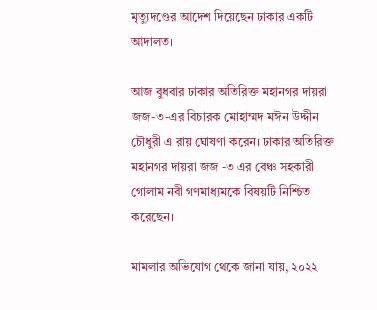মৃত্যুদণ্ডের আদেশ দিয়েছেন ঢাকার একটি আদালত।

আজ বুধবার ঢাকার অতিরিক্ত মহানগর দায়রা জজ-৩-এর বিচারক মোহাম্মদ মঈন উদ্দীন চৌধুরী এ রায় ঘোষণা করেন। ঢাকার অতিরিক্ত মহানগর দায়রা জজ -৩ এর বেঞ্চ সহকারী গোলাম নবী গণমাধ্যমকে বিষয়টি নিশ্চিত করেছেন।

মামলার অভিযোগ থেকে জানা যায়, ২০২২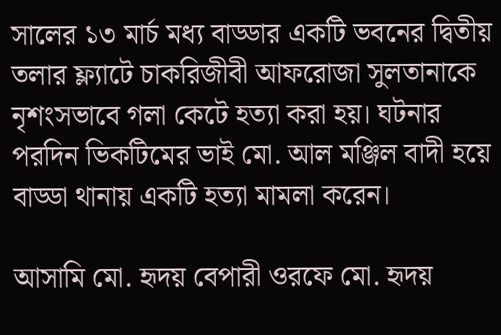সালের ১৩ মার্চ মধ্য বাড্ডার একটি ভবনের দ্বিতীয় তলার ফ্ল্যাটে চাকরিজীবী আফরোজা সুলতানাকে নৃশংসভাবে গলা কেটে হত্যা করা হয়। ঘটনার পরদিন ভিকটিমের ভাই মো. আল মঞ্জিল বাদী হয়ে বাড্ডা থানায় একটি হত্যা মামলা করেন।

আসামি মো. হৃদয় বেপারী ওরফে মো. হৃদয়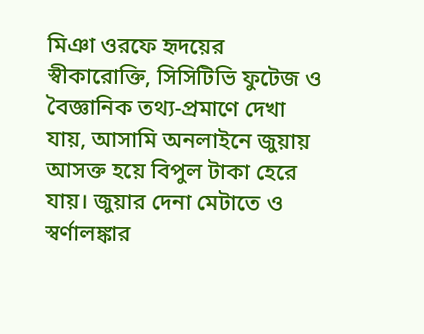মিঞা ওরফে হৃদয়ের স্বীকারোক্তি, সিসিটিভি ফুটেজ ও বৈজ্ঞানিক তথ্য-প্রমাণে দেখা যায়, আসামি অনলাইনে জুয়ায় আসক্ত হয়ে বিপুল টাকা হেরে যায়। জুয়ার দেনা মেটাতে ও স্বর্ণালঙ্কার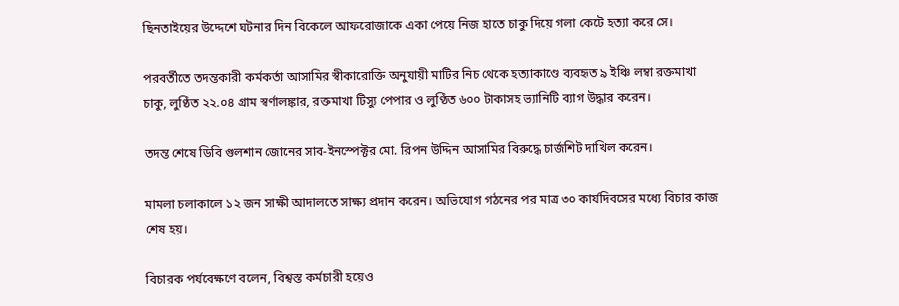ছিনতাইয়ের উদ্দেশে ঘটনার দিন বিকেলে আফরোজাকে একা পেয়ে নিজ হাতে চাকু দিয়ে গলা কেটে হত্যা করে সে।

পরবর্তীতে তদন্তকারী কর্মকর্তা আসামির স্বীকারোক্তি অনুযায়ী মাটির নিচ থেকে হত্যাকাণ্ডে ব্যবহৃত ৯ ইঞ্চি লম্বা রক্তমাখা চাকু, লুণ্ঠিত ২২.০৪ গ্রাম স্বর্ণালঙ্কার, রক্তমাখা টিস্যু পেপার ও লুণ্ঠিত ৬০০ টাকাসহ ভ্যানিটি ব্যাগ উদ্ধার করেন।

তদন্ত শেষে ডিবি গুলশান জোনের সাব-ইনস্পেক্টর মো. রিপন উদ্দিন আসামির বিরুদ্ধে চার্জশিট দাখিল করেন।

মামলা চলাকালে ১২ জন সাক্ষী আদালতে সাক্ষ্য প্রদান করেন। অভিযোগ গঠনের পর মাত্র ৩০ কার্যদিবসের মধ্যে বিচার কাজ শেষ হয়।

বিচারক পর্যবেক্ষণে বলেন, বিশ্বস্ত কর্মচারী হয়েও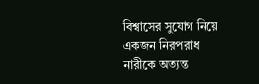বিশ্বাসের সুযোগ নিয়ে একজন নিরপরাধ নারীকে অত্যন্ত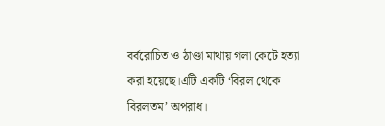বর্বরোচিত ও ঠাণ্ডা মাথায় গলা কেটে হত্যা করা হয়েছে।এটি একটি ‘বিরল থেকে বিরলতম’ অপরাধ।